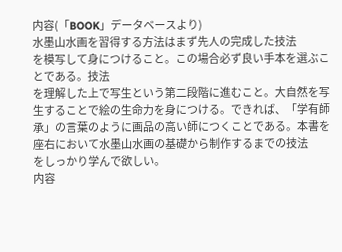内容(「BOOK」データベースより)
水墨山水画を習得する方法はまず先人の完成した技法
を模写して身につけること。この場合必ず良い手本を選ぶことである。技法
を理解した上で写生という第二段階に進むこと。大自然を写生することで絵の生命力を身につける。できれば、「学有師承」の言葉のように画品の高い師につくことである。本書を座右において水墨山水画の基礎から制作するまでの技法
をしっかり学んで欲しい。
内容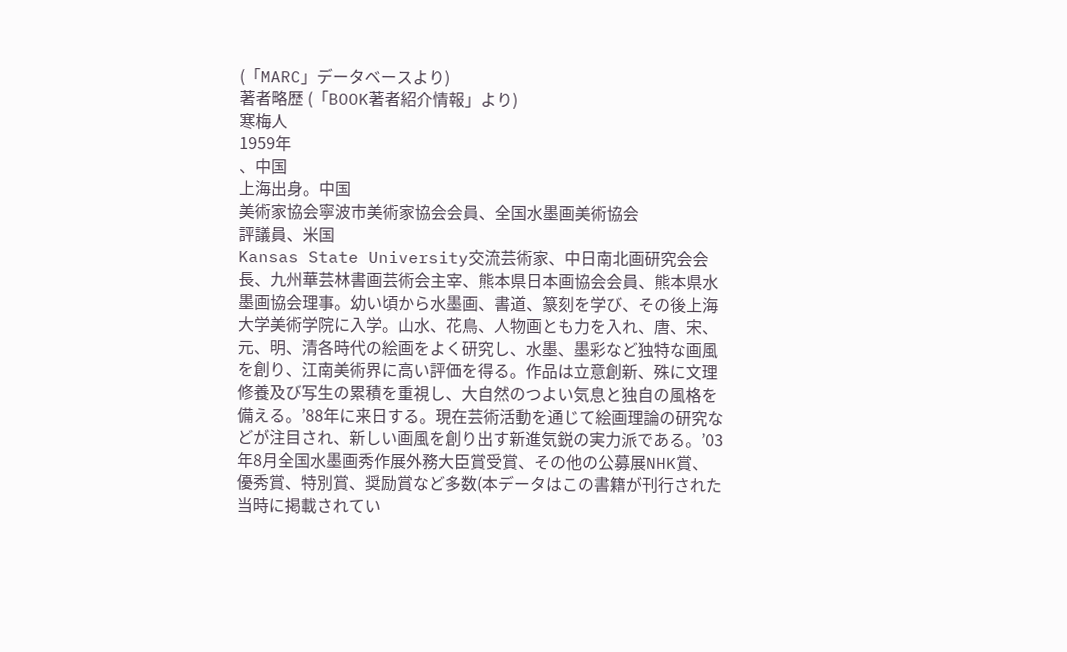(「MARC」データベースより)
著者略歴 (「BOOK著者紹介情報」より)
寒梅人
1959年
、中国
上海出身。中国
美術家協会寧波市美術家協会会員、全国水墨画美術協会
評議員、米国
Kansas State University交流芸術家、中日南北画研究会会長、九州華芸林書画芸術会主宰、熊本県日本画協会会員、熊本県水墨画協会理事。幼い頃から水墨画、書道、篆刻を学び、その後上海大学美術学院に入学。山水、花鳥、人物画とも力を入れ、唐、宋、元、明、清各時代の絵画をよく研究し、水墨、墨彩など独特な画風を創り、江南美術界に高い評価を得る。作品は立意創新、殊に文理修養及び写生の累積を重視し、大自然のつよい気息と独自の風格を備える。’88年に来日する。現在芸術活動を通じて絵画理論の研究などが注目され、新しい画風を創り出す新進気鋭の実力派である。’03年8月全国水墨画秀作展外務大臣賞受賞、その他の公募展NHK賞、優秀賞、特別賞、奨励賞など多数(本データはこの書籍が刊行された当時に掲載されてい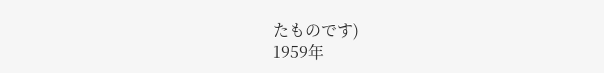たものです)
1959年